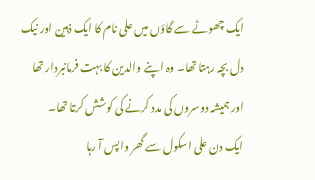ایک چھوٹے سے گاؤں میں علی نام کا ایک ذہین اور نیک دل بچہ رہتا تھا۔ وہ اپنے والدین کا بہت فرمانبردار تھا اور ہمیشہ دوسروں کی مدد کرنے کی کوشش کرتا تھا۔
ایک دن علی اسکول سے گھر واپس آ رہا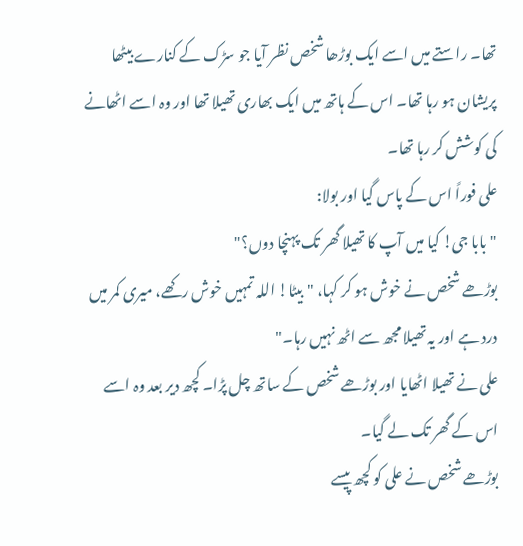تھا۔ راستے میں اسے ایک بوڑھا شخص نظر آیا جو سڑک کے کنارے بیٹھا پریشان ہو رہا تھا۔ اس کے ہاتھ میں ایک بھاری تھیلا تھا اور وہ اسے اٹھانے کی کوشش کر رہا تھا۔
علی فوراً اس کے پاس گیا اور بولا:
"بابا جی! کیا میں آپ کا تھیلا گھر تک پہنچا دوں؟"
بوڑھے شخص نے خوش ہو کر کہا، "بیٹا! اللہ تمہیں خوش رکھے، میری کمر میں درد ہے اور یہ تھیلا مجھ سے اٹھ نہیں رہا۔"
علی نے تھیلا اٹھایا اور بوڑھے شخص کے ساتھ چل پڑا۔ کچھ دیر بعد وہ اسے اس کے گھر تک لے گیا۔
بوڑھے شخص نے علی کو کچھ پیسے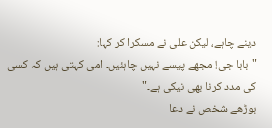دینے چاہے، لیکن علی نے مسکرا کر کہا:
"بابا جی! مجھے پیسے نہیں چاہئیں۔ امی کہتی ہیں کہ کسی کی مدد کرنا بھی نیکی ہے۔"
بوڑھے شخص نے دعا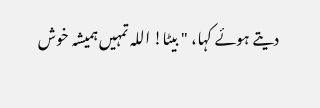دیتے ہوئے کہا، "بیٹا! اللہ تمہیں ہمیشہ خوش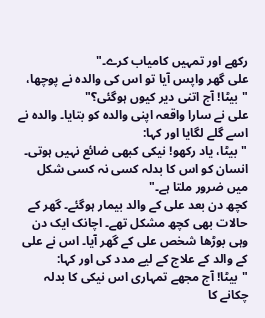رکھے اور تمہیں کامیاب کرے۔"
علی گھر واپس آیا تو اس کی والدہ نے پوچھا، "بیٹا! آج اتنی دیر کیوں ہوگئی؟"
علی نے سارا واقعہ اپنی والدہ کو بتایا۔ والدہ نے اسے گلے لگایا اور کہا:
"بیٹا، یاد رکھو! نیکی کبھی ضائع نہیں ہوتی۔ انسان کو اس کا بدلہ کسی نہ کسی شکل میں ضرور ملتا ہے۔"
کچھ دن بعد علی کے والد بیمار ہوگئے۔ گھر کے حالات بھی کچھ مشکل تھے۔ اچانک ایک دن وہی بوڑھا شخص علی کے گھر آیا۔ اس نے علی کے والد کے علاج کے لیے مدد کی اور کہا:
"بیٹا! آج مجھے تمہاری اس نیکی کا بدلہ چکانے کا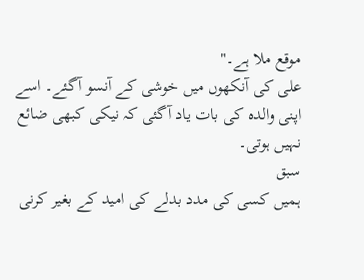موقع ملا ہے۔"
علی کی آنکھوں میں خوشی کے آنسو آگئے۔ اسے اپنی والدہ کی بات یاد آگئی کہ نیکی کبھی ضائع نہیں ہوتی۔
سبق
ہمیں کسی کی مدد بدلے کی امید کے بغیر کرنی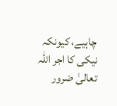چاہیے، کیونکہ نیکی کا اجر اللہ تعالیٰ ضرور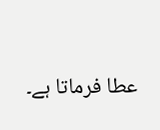عطا فرماتا ہے۔